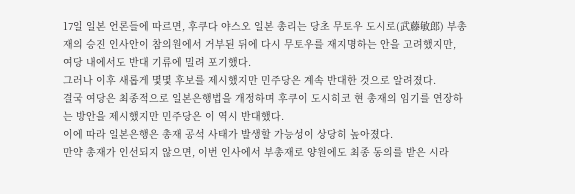17일 일본 언론들에 따르면, 후쿠다 야스오 일본 총리는 당초 무토우 도시로(武藤敏郎) 부총재의 승진 인사안이 참의원에서 거부된 뒤에 다시 무토우를 재지명하는 안을 고려했지만, 여당 내에서도 반대 기류에 밀려 포기했다.
그러나 이후 새롭게 몇몇 후보를 제시했지만 민주당은 계속 반대한 것으로 알려졌다.
결국 여당은 최종적으로 일본은행법을 개정하며 후쿠이 도시히코 현 총재의 임기를 연장하는 방안을 제시했지만 민주당은 이 역시 반대했다.
이에 따라 일본은행은 총재 공석 사태가 발생할 가능성이 상당히 높아졌다.
만약 총재가 인선되지 않으면, 이번 인사에서 부총재로 양원에도 최종 동의를 받은 시라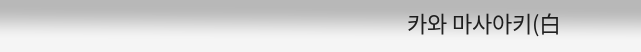카와 마사아키(白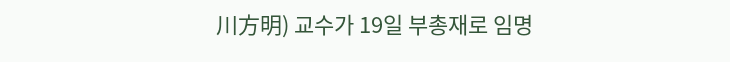川方明) 교수가 19일 부총재로 임명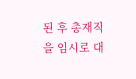된 후 총재직을 임시로 대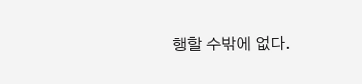행할 수밖에 없다.